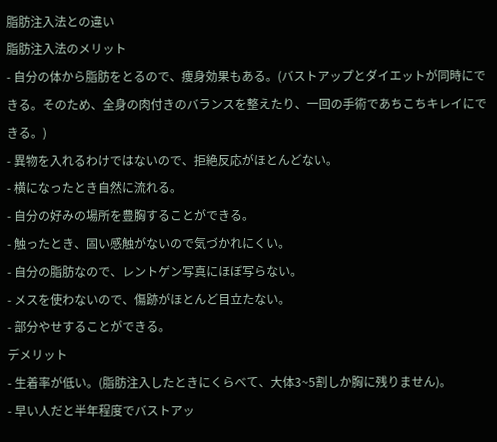脂肪注入法との違い
脂肪注入法のメリット
- 自分の体から脂肪をとるので、痩身効果もある。(バストアップとダイエットが同時にできる。そのため、全身の肉付きのバランスを整えたり、一回の手術であちこちキレイにできる。)
- 異物を入れるわけではないので、拒絶反応がほとんどない。
- 横になったとき自然に流れる。
- 自分の好みの場所を豊胸することができる。
- 触ったとき、固い感触がないので気づかれにくい。
- 自分の脂肪なので、レントゲン写真にほぼ写らない。
- メスを使わないので、傷跡がほとんど目立たない。
- 部分やせすることができる。
デメリット
- 生着率が低い。(脂肪注入したときにくらべて、大体3~5割しか胸に残りません)。
- 早い人だと半年程度でバストアッ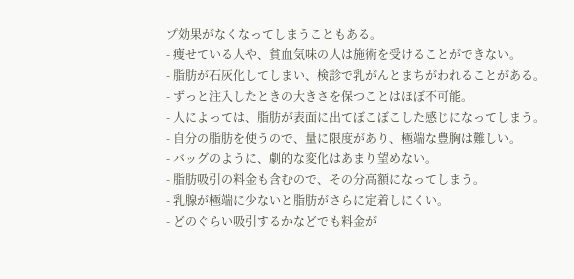プ効果がなくなってしまうこともある。
- 痩せている人や、貧血気味の人は施術を受けることができない。
- 脂肪が石灰化してしまい、検診で乳がんとまちがわれることがある。
- ずっと注入したときの大きさを保つことはほぼ不可能。
- 人によっては、脂肪が表面に出てぼこぼこした感じになってしまう。
- 自分の脂肪を使うので、量に限度があり、極端な豊胸は難しい。
- バッグのように、劇的な変化はあまり望めない。
- 脂肪吸引の料金も含むので、その分高額になってしまう。
- 乳腺が極端に少ないと脂肪がさらに定着しにくい。
- どのぐらい吸引するかなどでも料金が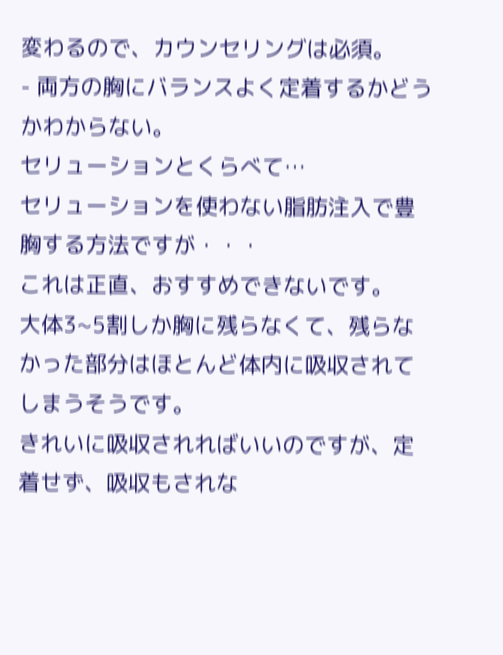変わるので、カウンセリングは必須。
- 両方の胸にバランスよく定着するかどうかわからない。
セリューションとくらべて…
セリューションを使わない脂肪注入で豊胸する方法ですが・・・
これは正直、おすすめできないです。
大体3~5割しか胸に残らなくて、残らなかった部分はほとんど体内に吸収されてしまうそうです。
きれいに吸収されればいいのですが、定着せず、吸収もされな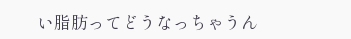い脂肪ってどうなっちゃうん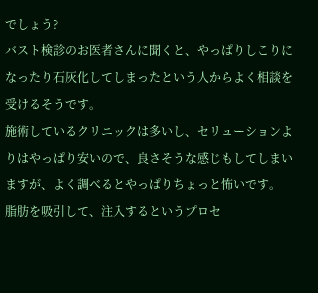でしょう?
バスト検診のお医者さんに聞くと、やっぱりしこりになったり石灰化してしまったという人からよく相談を受けるそうです。
施術しているクリニックは多いし、セリューションよりはやっぱり安いので、良さそうな感じもしてしまいますが、よく調べるとやっぱりちょっと怖いです。
脂肪を吸引して、注入するというプロセ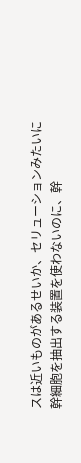スは近いものがあるせいか、セリューションみたいに幹細胞を抽出する装置を使わないのに、幹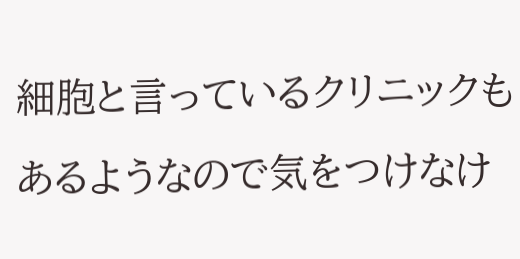細胞と言っているクリニックもあるようなので気をつけなけ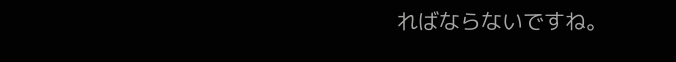ればならないですね。